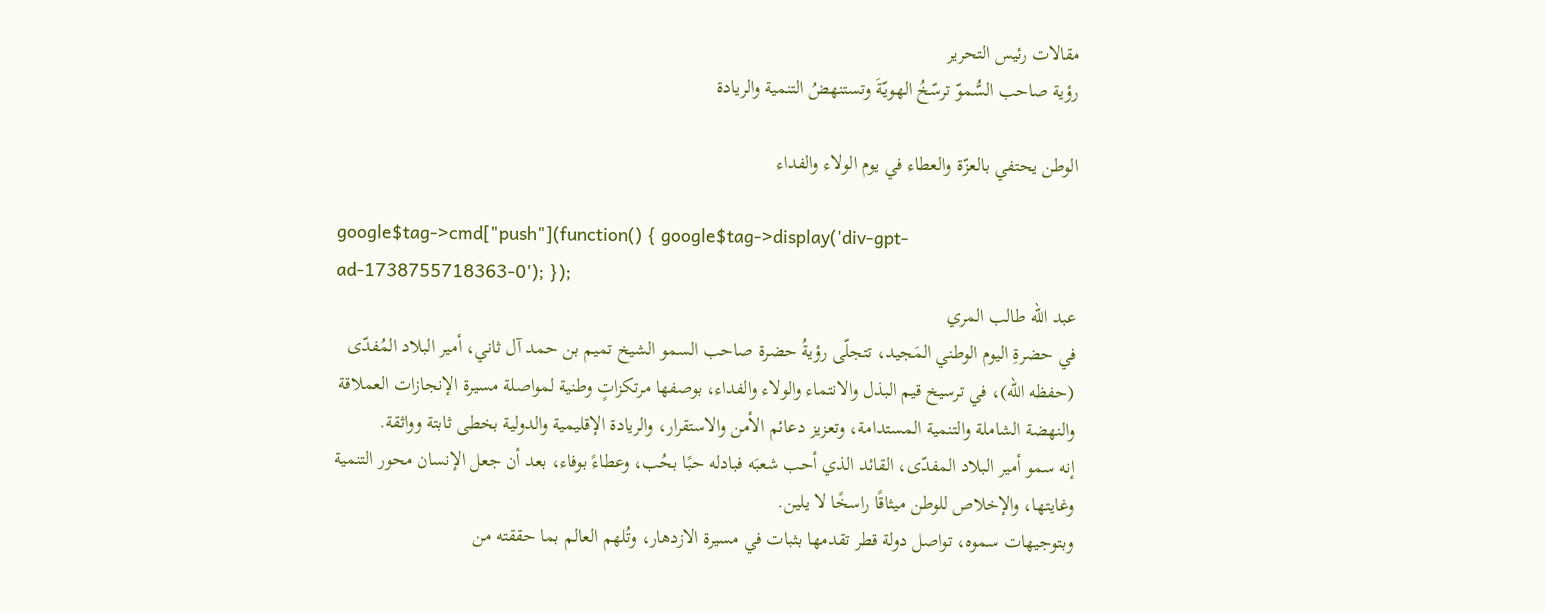مقالات رئيس التحرير
رؤية صاحب السُّموّ ترسّخُ الهويّةَ وتستنهضُ التنمية والريادة

الوطن يحتفي بالعزّة والعطاء في يوم الولاء والفداء

google$tag->cmd["push"](function() { google$tag->display('div-gpt-ad-1738755718363-0'); });
عبد الله طالب المري
في حضرةِ اليوم الوطني المَجيد، تتجلّى رؤيةُ حضرة صاحب السمو الشيخ تميم بن حمد آل ثاني، أمير البلاد المُفدّى (حفظه الله)، في ترسيخ قيم البذل والانتماء والولاء والفداء، بوصفها مرتكزاتٍ وطنية لمواصلة مسيرة الإنجازات العملاقة والنهضة الشاملة والتنمية المستدامة، وتعزيز دعائم الأمن والاستقرار، والريادة الإقليمية والدولية بخطى ثابتة وواثقة.
إنه سمو أمير البلاد المفدّى، القائد الذي أحب شعبَه فبادله حبًا بحُب، وعطاءً بوفاء، بعد أن جعل الإنسان محور التنمية وغايتها، والإخلاص للوطن ميثاقًا راسخًا لا يلين.
وبتوجيهات سموه، تواصل دولة قطر تقدمها بثبات في مسيرة الازدهار، وتُلهم العالم بما حققته من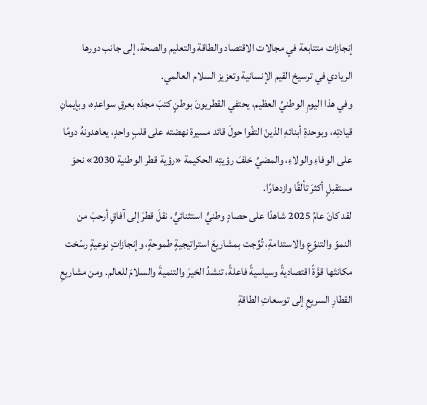إنجازات متتابعة في مجالات الاقتصاد والطاقة والتعليم والصحة، إلى جانب دورها الريادي في ترسيخ القيم الإنسانية وتعزيز السلام العالمي.
وفي هذا اليومِ الوطنيِّ العظيم، يحتفي القطريونَ بوطنٍ كتبَ مجدَه بعرقِ سواعدِه، وبإيمانِ قيادتِه، وبوحدةِ أبنائهِ الذينْ التفّوا حولَ قائد مسيرة نهضته على قلبٍ واحدٍ، يعاهدونهُ دومًا على الوفاءِ والولاءِ، والمضيِّ خلفَ رؤيتِه الحكيمة «رؤية قطر الوطنية 2030» نحوَ مستقبلٍ أكثرَ تألقًا وازدهارًا.
لقد كانَ عامُ 2025 شاهدًا على حصادٍ وطنيٍّ استثنائيٍّ، نقلَ قطرَ إلى آفاقٍ أرحبَ من النموّ والتنوّعِ والاستدامةِ، تُوِّجت بمشاريعَ استراتيجيةٍ طموحةٍ، وإنجازاتٍ نوعيةٍ رسّخت مكانتَها قوَّةً اقتصاديةً وسياسيةً فاعلةً، تنشدُ الخيرَ والتنميةَ والسلامَ للعالم. ومن مشاريعِ القطارِ السريعِ إلى توسعاتِ الطاقةِ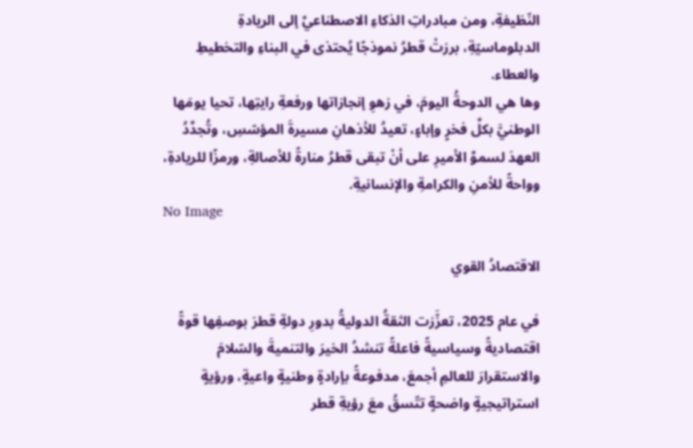النّظيفةِ، ومن مبادراتِ الذكاءِ الاصطناعيِّ إلى الريادةِ الدبلوماسيّةِ، برزتْ قطرُ نموذجًا يُحتذى في البناءِ والتخطيطِ والعطاء.
وها هي الدوحةُ اليومَ، في زهوِ إنجازاتها ورفعةِ رايتِها، تحيا يومَها الوطنيَّ بكلِّ فخرٍ وإباءٍ، تعيدُ للأذهانِ مسيرةَ المؤسّسِ، وتُجدِّدُ العهدَ لسموِّ الأميرِ على أنْ تبقى قطرُ منارةً للأصالةِ، ورمزًا للريادةِ، وواحةً للأمنِ والكرامةِ والإنسانيةِ.
No Image

الاقتصادُ القوي

في عام 2025، تعزَّزت الثقةُ الدوليةُ بدورِ دولةِ قطرَ بوصفِها قوةً اقتصاديةً وسياسيةً فاعلةً تنشدُ الخيرَ والتنميةَ والسّلامَ والاستقرارَ للعالمِ أجمعَ، مدفوعةً بإرادةٍ وطنيةٍ واعيةٍ، ورؤيةٍ استراتيجيةٍ واضحةٍ تتّسقُ معَ رؤيةِ قطر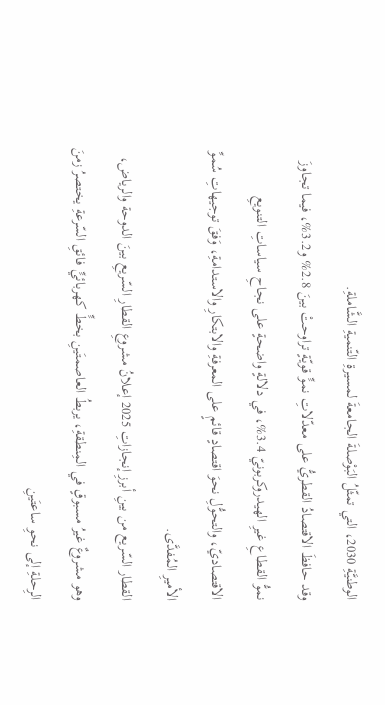الوطنيَّةِ 2030، التي تمثّلُ البَوْصلةَ الجامعةَ لمسيرةِ التّنميةِ الشَّاملةِ.
وقد حافظَ الاقتصادُ القطريُّ على معدّلاتِ نموٍّ قويّةٍ تراوحتْ بينَ 2.8% و3.2%، فيما تجاوزَ نموُّ القطاعِ غيرِ الهيدروكربونيّ 3.4%، في دلالةٍ واضحةٍ على نجاحِ سياساتِ التنويعِ الاقتصاديّ، والتحوُّلِ نحوَ اقتصادٍ قائمٍ على المعرفةِ والابتكارِ والاستدامةِ، وَفقَ توجيهاتِ سُموِّ الأميرِ المُفدَّى.
القطار السّريع من بينِ أبرزِ إنجازاتِ 2025 إعلانُ مشروعِ القطارِ السّريعِ بينَ الدوحة والرياض، وهو مشروعٌ غيرُ مسبوقٍ في المِنطقةِ، يربطُ العاصمتَينِ بخطٍّ كهربائيٍّ فائقِ السّرعةِ يختصرُ زمنَ الرِحلةِ إلى نحوِ ساعتَينِ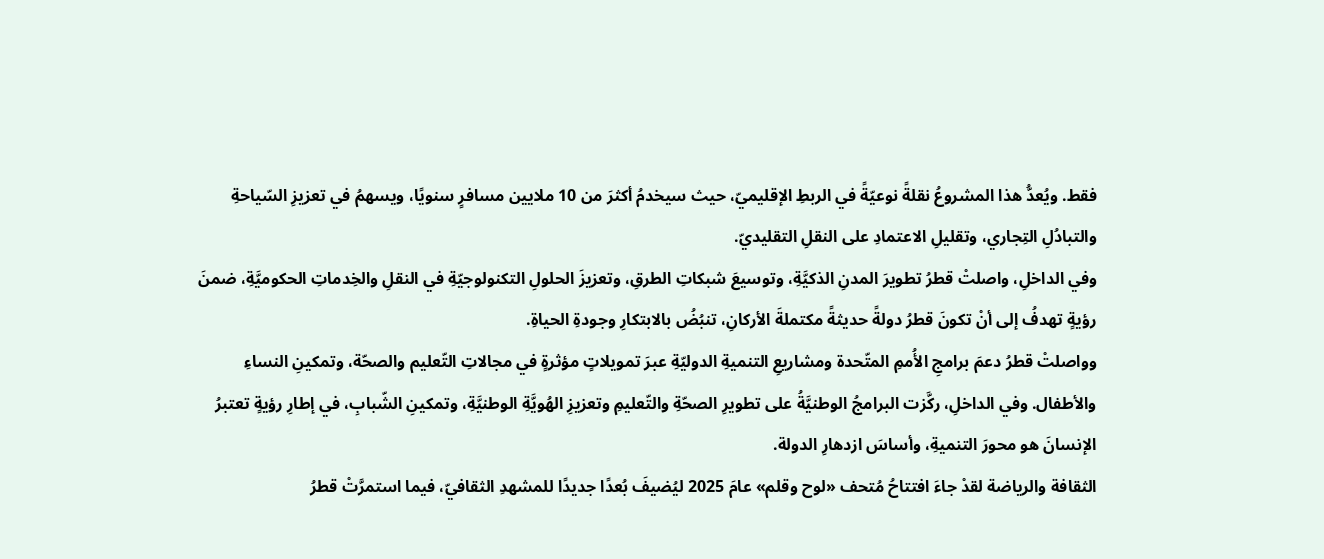فقط. ويُعدُّ هذا المشروعُ نقلةً نوعيّةً في الربطِ الإقليميّ، حيث سيخدمُ أكثرَ من 10 ملايين مسافرٍ سنويًا، ويسهمُ في تعزيزِ السّياحةِ والتبادُلِ التِجاري، وتقليلِ الاعتمادِ على النقلِ التقليديّ.
وفي الداخلِ، واصلتْ قطرُ تطويرَ المدنِ الذكيَّةِ، وتوسيعَ شبكاتِ الطرقِ، وتعزيزَ الحلولِ التكنولوجيّةِ في النقلِ والخِدماتِ الحكوميَّةِ، ضمنَ رؤيةٍ تهدفُ إلى أنْ تكونَ قطرُ دولةً حديثةً مكتملةَ الأركانِ، تنبُضُ بالابتكارِ وجودةِ الحياةِ.
وواصلتْ قطرُ دعمَ برامجِ الأُممِ المتّحدة ومشاريعِ التنميةِ الدوليّةِ عبرَ تمويلاتٍ مؤثرةٍ في مجالاتِ التّعليم والصحّة، وتمكينِ النساءِ والأطفال. وفي الداخلِ، ركَّزت البرامجُ الوطنيَّةُ على تطويرِ الصحّةِ والتّعليمِ وتعزيزِ الهُويَّةِ الوطنيَّةِ، وتمكينِ الشّبابِ، في إطارِ رؤيةٍ تعتبرُ الإنسانَ هو محورَ التنميةِ، وأساسَ ازدهارِ الدولة.
الثقافة والرياضة لقدْ جاءَ افتتاحُ مُتحف «لوح وقلم» عامَ 2025 ليُضيفَ بُعدًا جديدًا للمشهدِ الثقافيّ، فيما استمرَّتْ قطرُ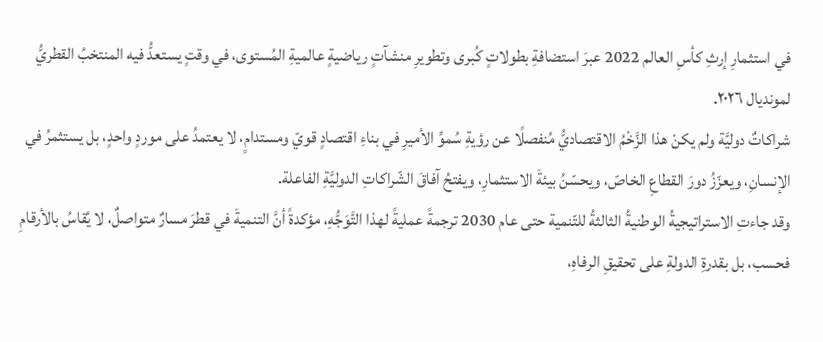في استثمارِ إرثِ كأسِ العالم 2022 عبرَ استضافةِ بطولاتٍ كُبرى وتطويرِ منشآتٍ رياضيةٍ عالميةِ المُستوى، في وقتٍ يستعدُّ فيه المنتخبُ القطريُّ لمونديال ٢٠٢٦.
شراكاتٌ دوليَّة ولم يكنْ هذا الزَّخْمُ الاقتصاديُّ مُنفصلًا عن رؤيةِ سُموِّ الأميرِ في بناءِ اقتصادٍ قويّ ومستدامٍ، لا يعتمدُ على موردٍ واحدٍ، بل يستثمرُ في الإنسانِ، ويعزّزُ دورَ القطاعِ الخاصّ، ويحسّنُ بيئةَ الاستثمارِ، ويفتحُ آفاقَ الشّراكاتِ الدوليَّةِ الفاعلة.
وقد جاءتِ الاستراتيجيةُ الوطنيةُ الثالثةُ للتّنمية حتى عام 2030 ترجمةً عمليةً لهذا التَّوَجُّهِ، مؤكدةً أنَّ التنميةَ في قطرَ مسارٌ متواصلٌ، لا يُقاسُ بالأرقامِ فحسب، بل بقدرةِ الدولةِ على تحقيقِ الرفاهِ،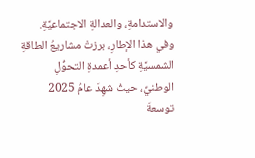والاستدامةِ، والعدالةِ الاجتماعيَّةِ.
وفي هذا الإطارِ، برزتْ مشاريعُ الطاقةِ الشمسيَّةِ كأحدِ أعمدةِ التحوُّلِ الوطنيِّ، حيثُ شهِدَ عامُ 2025 توسعةَ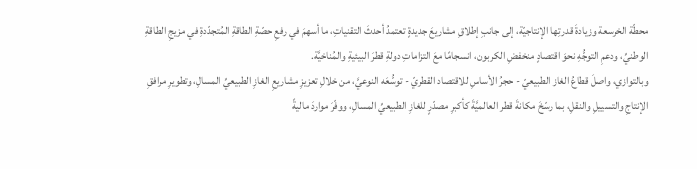محطّة الخرسعة وزيادةَ قدرتِها الإنتاجيّة، إلى جانبِ إطلاقِ مشاريعَ جديدةٍ تعتمدُ أحدثَ التقنياتِ، ما أسهمَ في رفعِ حصّةِ الطاقةِ المُتجدّدةِ في مزيجِ الطاقةِ الوطنيِّ، ودعمِ التوجُّهِ نحوَ اقتصادٍ منخفضِ الكربون، انسجامًا معَ التزاماتِ دولةِ قطرَ البيئيةِ والمُناخيَّة.
وبالتوازي، واصلَ قطاعُ الغاز الطبيعيّ - حجرُ الأساسِ للاقتصاد القطريّ - توسُّعَه النوعيَّ، من خلالِ تعزيزِ مشاريعِ الغازِ الطبيعيِّ المسالِ، وتطويرِ مرافقِ الإنتاجِ والتسييلِ والنقلِ، بما رسّخَ مكانةَ قطر العالميَّةَ كأكبرِ مصدّرٍ للغازِ الطبيعيِّ المسالِ، ووفّرَ مواردَ ماليةً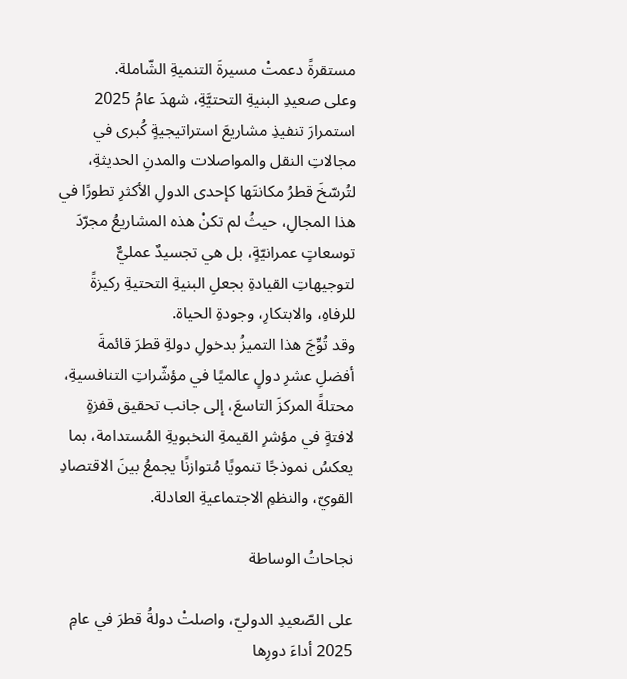مستقرةً دعمتْ مسيرةَ التنميةِ الشّاملة.
وعلى صعيدِ البنيةِ التحتيَّةِ، شهدَ عامُ 2025 استمرارَ تنفيذِ مشاريعَ استراتيجيةٍ كُبرى في مجالاتِ النقل والمواصلات والمدنِ الحديثةِ، لتُرسّخَ قطرُ مكانتَها كإحدى الدولِ الأكثرِ تطورًا في هذا المجالِ، حيثُ لم تكنْ هذه المشاريعُ مجرّدَ توسعاتٍ عمرانيّةٍ، بل هي تجسيدٌ عمليٌّ لتوجيهاتِ القيادةِ بجعلِ البنيةِ التحتيةِ ركيزةً للرفاهِ، والابتكارِ، وجودةِ الحياة.
وقد تُوِّجَ هذا التميزُ بدخولِ دولةِ قطرَ قائمةَ أفضلِ عشرِ دولٍ عالميًا في مؤشّراتِ التنافسيةِ، محتلةً المركزَ التاسعَ، إلى جانب تحقيق قفزةٍ لافتةٍ في مؤشرِ القيمةِ النخبويةِ المُستدامة، بما يعكسُ نموذجًا تنمويًا مُتوازنًا يجمعُ بينَ الاقتصادِ القويّ، والنظمِ الاجتماعيةِ العادلة.

نجاحاتُ الوساطة

على الصّعيدِ الدوليّ، واصلتْ دولةُ قطرَ في عامِ 2025 أداءَ دورِها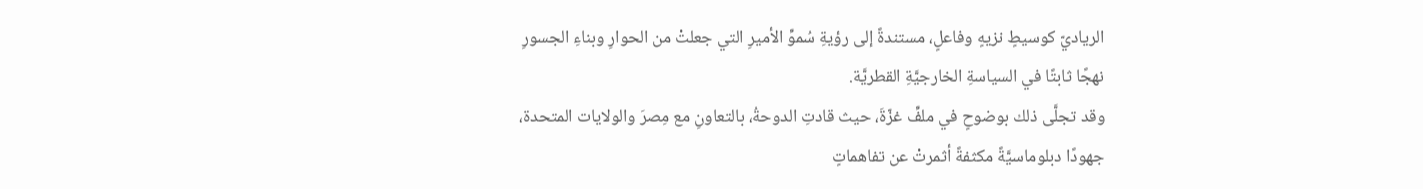الرياديّ كوسيطٍ نزيهٍ وفاعلٍ، مستندةً إلى رؤيةِ سُموِّ الأميرِ التي جعلتْ من الحوارِ وبناءِ الجسورِ نهجًا ثابتًا في السياسةِ الخارجيَّةِ القطريَّة.
وقد تجلَّى ذلك بوضوحٍ في ملفِّ غزّةَ، حيث قادتِ الدوحةُ، بالتعاونِ مع مِصرَ والولايات المتحدة، جهودًا دبلوماسيَّةً مكثفةً أثمرتْ عن تفاهماتٍ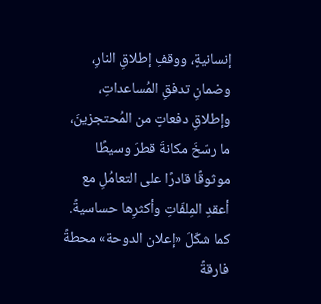إنسانيةٍ، ووقفِ إطلاقِ النارِ، وضمانِ تدفقِ المُساعداتِ، وإطلاقِ دفعاتٍ من المُحتجزينَ، ما رسّخَ مكانةَ قطرَ وسيطًا موثوقًا قادرًا على التعامُلِ مع أعقدِ المِلفّاتِ وأكثرِها حساسيةً.
كما شكّلَ «إعلان الدوحة» محطةً فارقةً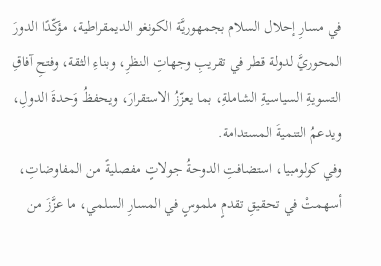في مسارِ إحلال السلام بجمهوريَّة الكونغو الديمقراطية، مؤكّدًا الدورَ المحوريَّ لدولة قطر في تقريبِ وجهاتِ النظرِ، وبناءِ الثقة، وفتحِ آفاقِ التسويةِ السياسيةِ الشاملةِ، بما يعزّزُ الاستقرارَ، ويحفظُ وَحدةَ الدولِ، ويدعمُ التنميةَ المستدامة.
وفي كولومبيا، استضافتِ الدوحةُ جولاتٍ مفصليةً من المفاوضاتِ، أسهمتْ في تحقيقِ تقدمٍ ملموسٍ في المسارِ السلمي، ما عزَّزَ من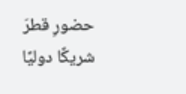حضورِ قطرَ شريكًا دوليًا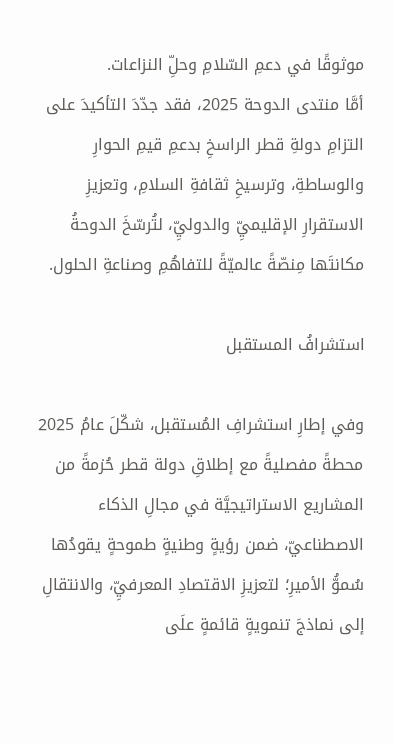موثوقًا في دعمِ السّلامِ وحلِّ النزاعات.
أمَّا منتدى الدوحة 2025، فقد جدّدَ التأكيدَ على التزامِ دولةِ قطر الراسخِ بدعمِ قيمِ الحوارِ والوساطةِ، وترسيخِ ثقافةِ السلامِ، وتعزيزِ الاستقرارِ الإقليميِّ والدوليِّ، لتُرسّخَ الدوحةُ مكانتَها مِنصّةً عالميّةً للتفاهُمِ وصناعةِ الحلول.

استشرافُ المستقبل

وفي إطارِ استشرافِ المُستقبل، شكّلَ عامُ 2025 محطةً مفصليةً مع إطلاقِ دولة قطر حُزمةً من المشاريع الاستراتيجيَّة في مجالِ الذكاء الاصطناعيّ، ضمن رؤيةٍ وطنيةٍ طموحةٍ يقودُها سُموُّ الأميرِ؛ لتعزيزِ الاقتصادِ المعرفيِّ، والانتقالِ إلى نماذجَ تنمويةٍ قائمةٍ علَى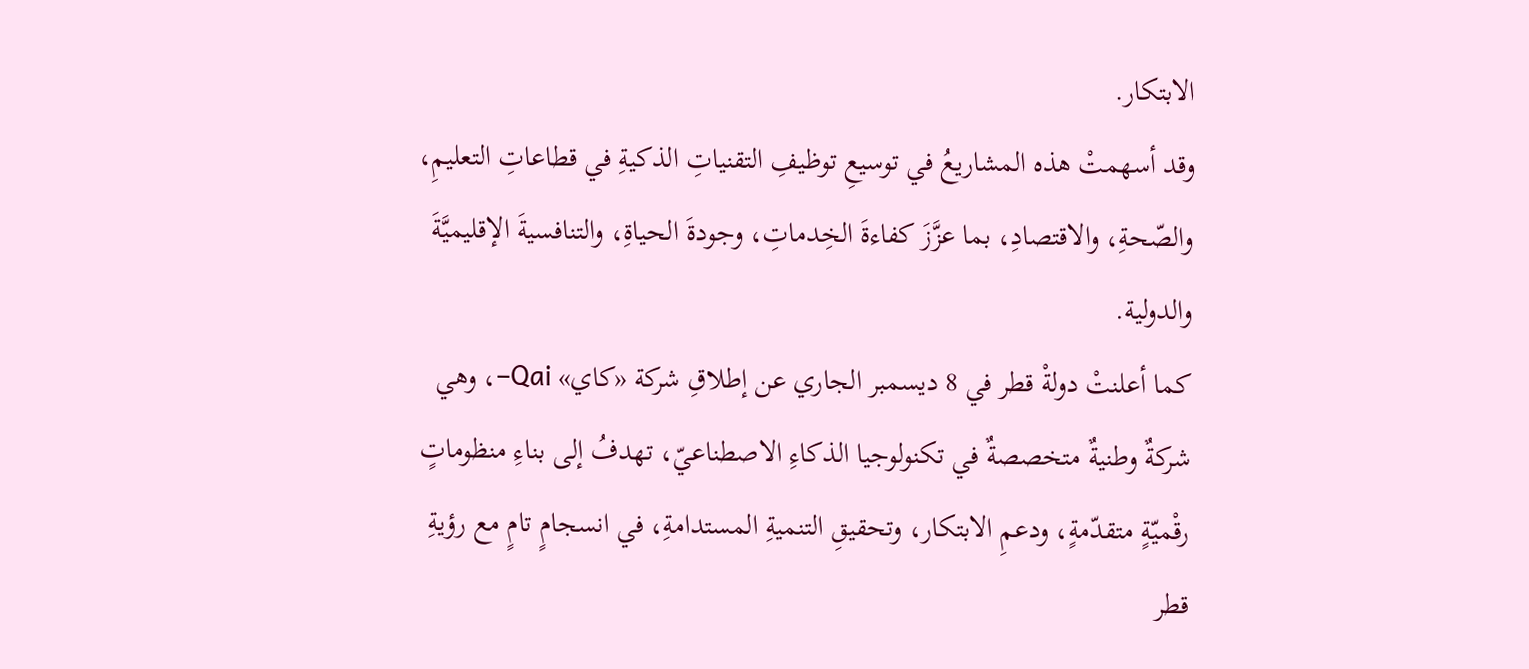الابتكار.
وقد أسهمتْ هذه المشاريعُ في توسيعِ توظيفِ التقنياتِ الذكيةِ في قطاعاتِ التعليمِ، والصّحةِ، والاقتصادِ، بما عزَّزَ كفاءةَ الخِدماتِ، وجودةَ الحياةِ، والتنافسيةَ الإقليميَّةَ والدولية.
كما أعلنتْ دولةْ قطر في 8 ديسمبر الجاري عن إطلاقِ شركة «كاي» Qai–، وهي شركةٌ وطنيةٌ متخصصةٌ في تكنولوجيا الذكاءِ الاصطناعيّ، تهدفُ إلى بناءِ منظوماتٍ رقْميّةٍ متقدّمةٍ، ودعمِ الابتكار، وتحقيقِ التنميةِ المستدامةِ، في انسجامٍ تامٍ مع رؤيةِ قطر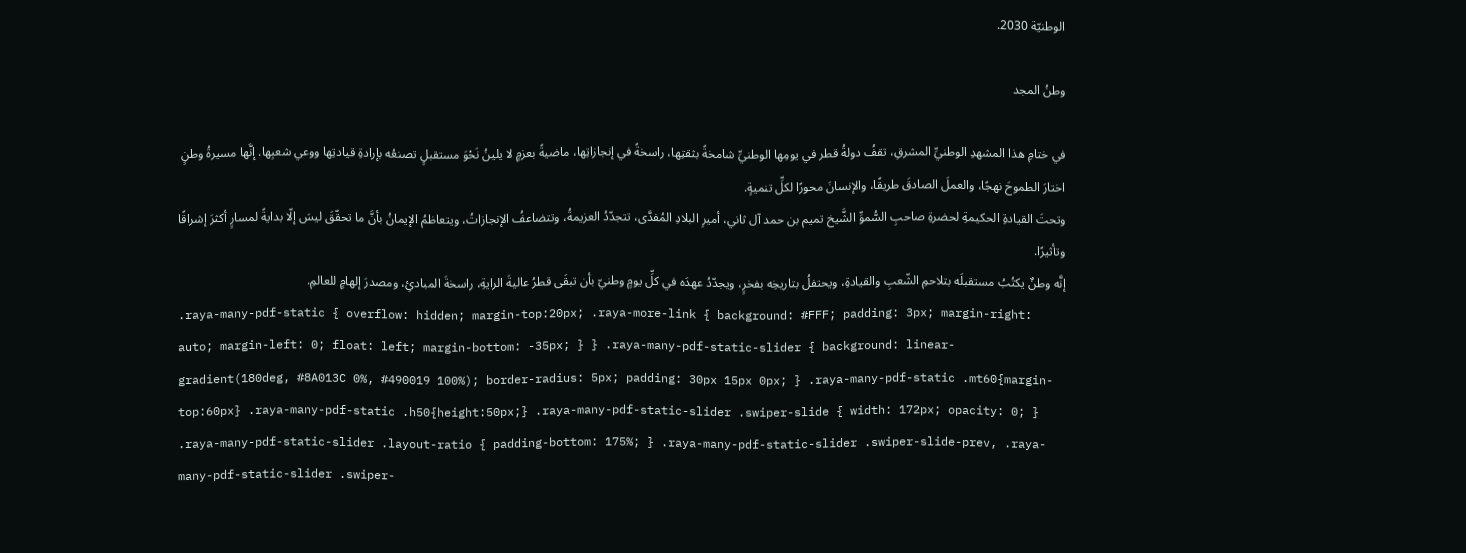الوطنيّة 2030.

وطنُ المجد

في ختامِ هذا المشهدِ الوطنيِّ المشرقِ، تقفُ دولةُ قطر في يومِها الوطنيِّ شامخةً بثقتِها، راسخةً في إنجازاتِها، ماضيةً بعزمٍ لا يلينُ نَحْوَ مستقبلٍ تصنعُه بإرادةِ قيادتِها ووعي شعبِها. إنَّها مسيرةُ وطنٍ اختارَ الطموحَ نهجًا، والعملَ الصادقَ طريقًا، والإنسانَ محورًا لكلِّ تنميةٍ.
وتحتَ القيادةِ الحكيمةِ لحضرةِ صاحبِ السُّموِّ الشَّيخ تميم بن حمد آل ثاني، أميرِ البلادِ المُفدَّى، تتجدّدُ العزيمةُ، وتتضاعفُ الإنجازاتُ، ويتعاظمُ الإيمانُ بأنَّ ما تحقّقَ ليسَ إلّا بدايةً لمسارٍ أكثرَ إشراقًا وتأثيرًا.
إنَّه وطنٌ يكتُبُ مستقبلَه بتلاحمِ الشّعبِ والقيادةِ، ويحتفلُ بتاريخِه بفخرٍ، ويجدّدُ عهدَه في كلِّ يومٍ وطنيّ بأن تبقَى قطرُ عاليةَ الرايةِ، راسخةَ المبادئِ، ومصدرَ إلهامٍ للعالمِ.
.raya-many-pdf-static { overflow: hidden; margin-top:20px; .raya-more-link { background: #FFF; padding: 3px; margin-right: auto; margin-left: 0; float: left; margin-bottom: -35px; } } .raya-many-pdf-static-slider { background: linear-gradient(180deg, #8A013C 0%, #490019 100%); border-radius: 5px; padding: 30px 15px 0px; } .raya-many-pdf-static .mt60{margin-top:60px} .raya-many-pdf-static .h50{height:50px;} .raya-many-pdf-static-slider .swiper-slide { width: 172px; opacity: 0; } .raya-many-pdf-static-slider .layout-ratio { padding-bottom: 175%; } .raya-many-pdf-static-slider .swiper-slide-prev, .raya-many-pdf-static-slider .swiper-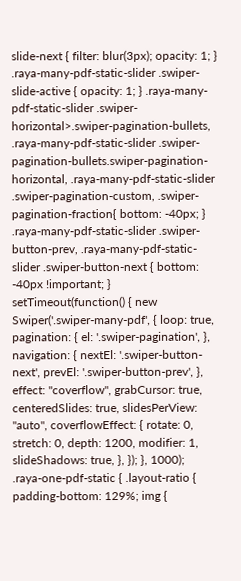slide-next { filter: blur(3px); opacity: 1; } .raya-many-pdf-static-slider .swiper-slide-active { opacity: 1; } .raya-many-pdf-static-slider .swiper-horizontal>.swiper-pagination-bullets, .raya-many-pdf-static-slider .swiper-pagination-bullets.swiper-pagination-horizontal, .raya-many-pdf-static-slider .swiper-pagination-custom, .swiper-pagination-fraction{ bottom: -40px; } .raya-many-pdf-static-slider .swiper-button-prev, .raya-many-pdf-static-slider .swiper-button-next { bottom: -40px !important; }
setTimeout(function() { new Swiper('.swiper-many-pdf', { loop: true, pagination: { el: '.swiper-pagination', }, navigation: { nextEl: '.swiper-button-next', prevEl: '.swiper-button-prev', }, effect: "coverflow", grabCursor: true, centeredSlides: true, slidesPerView: "auto", coverflowEffect: { rotate: 0, stretch: 0, depth: 1200, modifier: 1, slideShadows: true, }, }); }, 1000);
.raya-one-pdf-static { .layout-ratio { padding-bottom: 129%; img {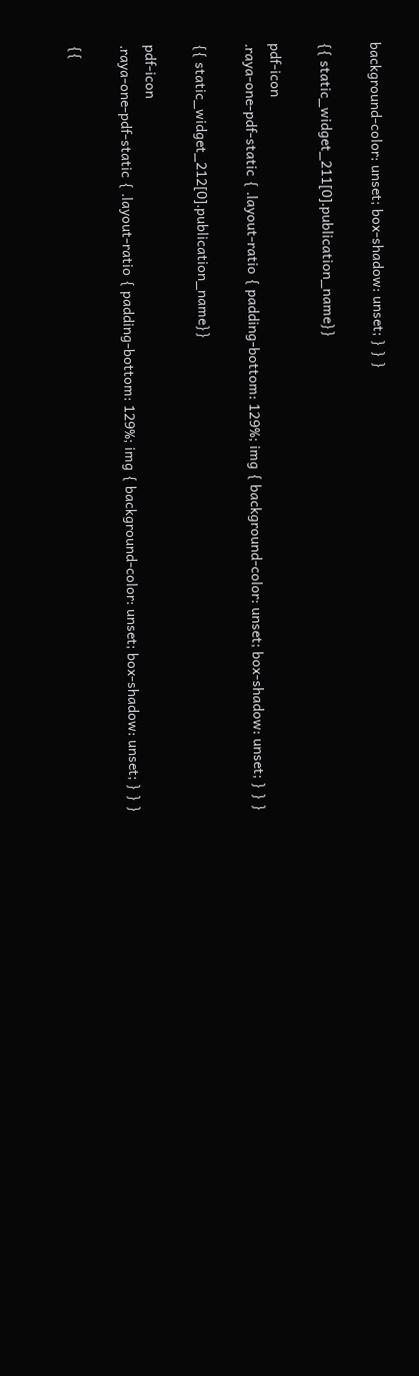background-color: unset; box-shadow: unset; } } }

{{ static_widget_211[0].publication_name}}

pdf-icon
.raya-one-pdf-static { .layout-ratio { padding-bottom: 129%; img { background-color: unset; box-shadow: unset; } } }

{{ static_widget_212[0].publication_name}}

pdf-icon
.raya-one-pdf-static { .layout-ratio { padding-bottom: 129%; img { background-color: unset; box-shadow: unset; } } }

{{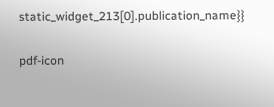static_widget_213[0].publication_name}}

pdf-icon